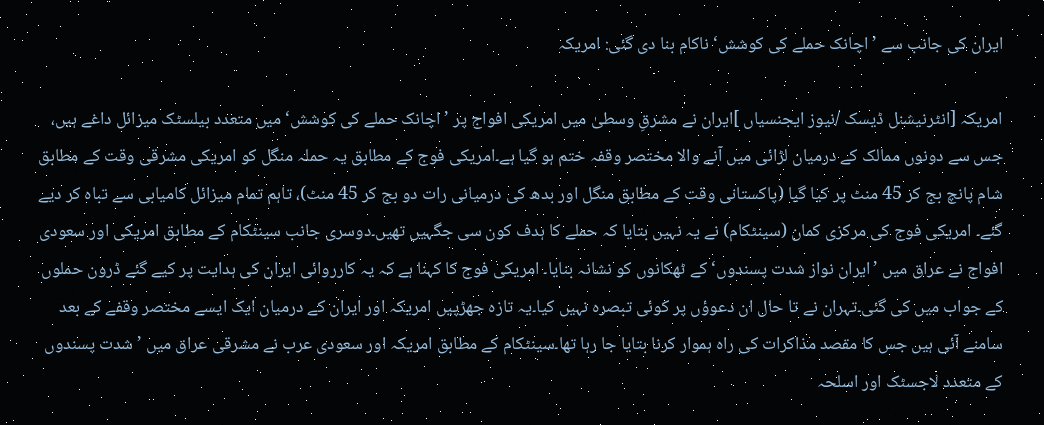ایران کی جانب سے ’اچانک حملے کی کوشش‘ ناکام بنا دی گئی: امریکہ

امریکہ [انٹرنیشنل ڈیسک /نیوز ایجنسیاں ]ایران نے مشرقِ وسطیٰ میں امریکی افواج پر ’اچانک حملے کی کوشش‘ میں متعدد بیلسٹک میزائل داغے ہیں، جس سے دونوں ممالک کے درمیان لڑائی میں آنے والا مختصر وقفہ ختم ہو گیا ہے۔امریکی فوج کے مطابق یہ حملہ منگل کو امریکی مشرقی وقت کے مطابق شام پانچ بج کر 45 منٹ پر کیا گیا (پاکستانی وقت کے مطابق منگل اور بدھ کی درمیانی رات دو بج کر 45 منٹ)، تاہم تمام میزائل کامیابی سے تباہ کر دیے گئے۔ امریکی فوج کی مرکزی کمان (سینٹکام) نے یہ نہیں بتایا کہ حملے کا ہدف کون سی جگہیں تھیں۔دوسری جانب سینٹکام کے مطابق امریکی اور سعودی افواج نے عراق میں ’ایران نواز شدت پسندوں‘ کے ٹھکانوں کو نشانہ بنایا۔ امریکی فوج کا کہنا ہے کہ یہ کارروائی ایران کی ہدایت پر کیے گئے ڈرون حملوں کے جواب میں کی گئی۔تہران نے تا حال ان دعوؤں پر کوئی تبصرہ نہیں کیا۔یہ تازہ جھڑپیں امریکہ اور ایران کے درمیان ایک ایسے مختصر وقفے کے بعد سامنے آئی ہیں جس کا مقصد مذاکرات کی راہ ہموار کرنا بتایا جا رہا تھا۔سینٹکام کے مطابق امریکہ اور سعودی عرب نے مشرقی عراق میں ’شدت پسندوں کے متعدد لاجسٹک اور اسلحہ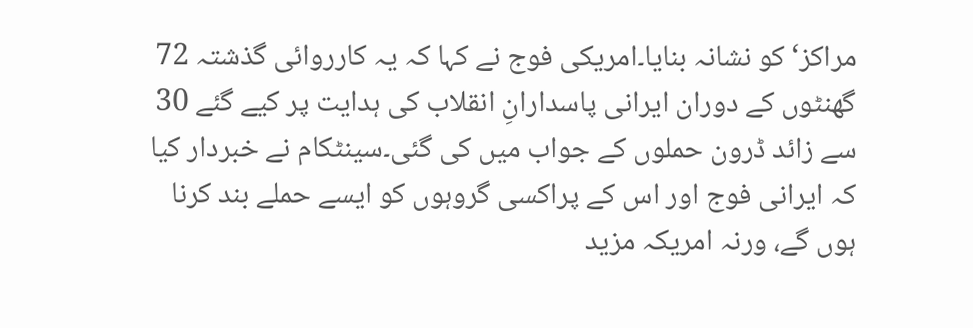مراکز‘ کو نشانہ بنایا۔امریکی فوج نے کہا کہ یہ کارروائی گذشتہ 72 گھنٹوں کے دوران ایرانی پاسدارانِ انقلاب کی ہدایت پر کیے گئے 30 سے زائد ڈرون حملوں کے جواب میں کی گئی۔سینٹکام نے خبردار کیا کہ ایرانی فوج اور اس کے پراکسی گروہوں کو ایسے حملے بند کرنا ہوں گے، ورنہ امریکہ مزید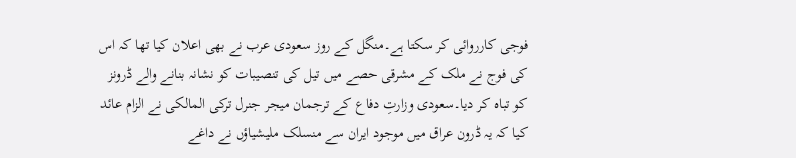فوجی کارروائی کر سکتا ہے۔منگل کے روز سعودی عرب نے بھی اعلان کیا تھا کہ اس کی فوج نے ملک کے مشرقی حصے میں تیل کی تنصیبات کو نشانہ بنانے والے ڈرونز کو تباہ کر دیا۔سعودی وزارتِ دفاع کے ترجمان میجر جنرل ترکی المالکی نے الزام عائد کیا کہ یہ ڈرون عراق میں موجود ایران سے منسلک ملیشیاؤں نے داغے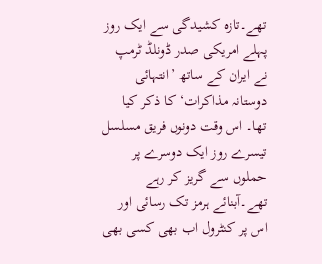تھے۔تازہ کشیدگی سے ایک روز پہلے امریکی صدر ڈونلڈ ٹرمپ نے ایران کے ساتھ ’انتہائی دوستانہ مذاکرات‘ کا ذکر کیا تھا۔ اس وقت دونوں فریق مسلسل تیسرے روز ایک دوسرے پر حملوں سے گریز کر رہے تھے۔آبنائے ہرمز تک رسائی اور اس پر کنٹرول اب بھی کسی بھی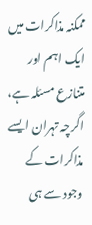ممکنہ مذاکرات میں ایک اہم اور متنازع مسئلہ ہے، اگرچہ تہران ایسے مذاکرات کے وجود سے ہی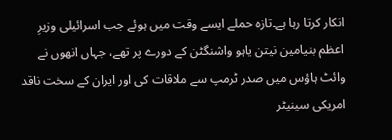انکار کرتا رہا ہے۔تازہ حملے ایسے وقت میں ہوئے جب اسرائیلی وزیرِ اعظم بنیامین نیتن یاہو واشنگٹن کے دورے پر تھے، جہاں انھوں نے وائٹ ہاؤس میں صدر ٹرمپ سے ملاقات کی اور ایران کے سخت ناقد امریکی سینیٹر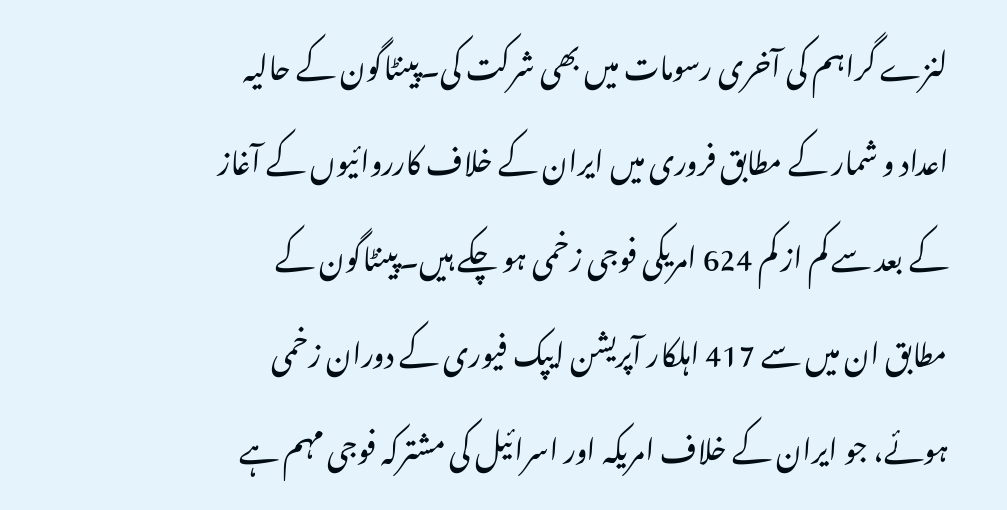لنزے گراہم کی آخری رسومات میں بھی شرکت کی۔پینٹاگون کے حالیہ اعداد و شمار کے مطابق فروری میں ایران کے خلاف کارروائیوں کے آغاز کے بعد سے کم از کم 624 امریکی فوجی زخمی ہو چکے ہیں۔پینٹاگون کے مطابق ان میں سے 417 اہلکار آپریشن ایپک فیوری کے دوران زخمی ہوئے، جو ایران کے خلاف امریکہ اور اسرائیل کی مشترکہ فوجی مہم ہے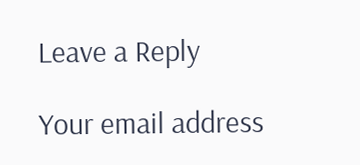Leave a Reply

Your email address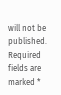will not be published. Required fields are marked *